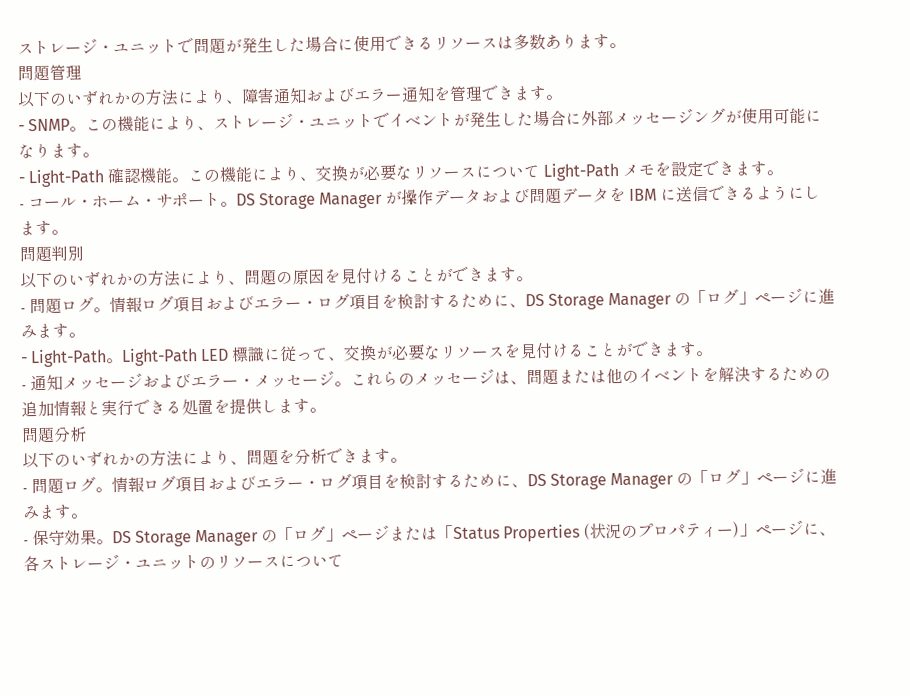ストレージ・ユニットで問題が発生した場合に使用できるリソースは多数あります。
問題管理
以下のいずれかの方法により、障害通知およびエラー通知を管理できます。
- SNMP。この機能により、ストレージ・ユニットでイベントが発生した場合に外部メッセージングが使用可能になります。
- Light-Path 確認機能。この機能により、交換が必要なリソースについて Light-Path メモを設定できます。
- コール・ホーム・サポート。DS Storage Manager が操作データおよび問題データを IBM に送信できるようにします。
問題判別
以下のいずれかの方法により、問題の原因を見付けることができます。
- 問題ログ。情報ログ項目およびエラー・ログ項目を検討するために、DS Storage Manager の「ログ」ページに進みます。
- Light-Path。Light-Path LED 標識に従って、交換が必要なリソースを見付けることができます。
- 通知メッセージおよびエラー・メッセージ。これらのメッセージは、問題または他のイベントを解決するための追加情報と実行できる処置を提供します。
問題分析
以下のいずれかの方法により、問題を分析できます。
- 問題ログ。情報ログ項目およびエラー・ログ項目を検討するために、DS Storage Manager の「ログ」ページに進みます。
- 保守効果。DS Storage Manager の「ログ」ページまたは「Status Properties (状況のプロパティー)」ページに、各ストレージ・ユニットのリソースについて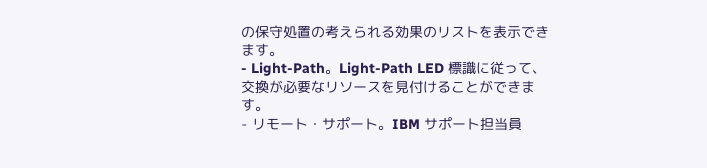の保守処置の考えられる効果のリストを表示できます。
- Light-Path。Light-Path LED 標識に従って、交換が必要なリソースを見付けることができます。
- リモート・サポート。IBM サポート担当員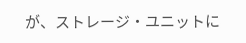が、ストレージ・ユニットに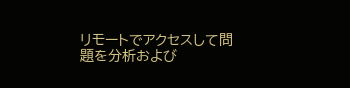リモートでアクセスして問題を分析および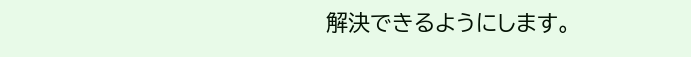解決できるようにします。